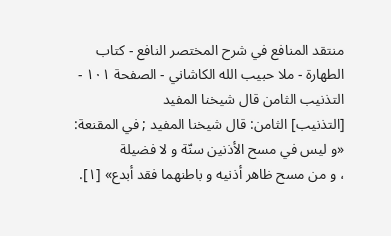منتقد المنافع في شرح المختصر النافع - كتاب الطهارة - ملا حبيب الله الكاشاني - الصفحة ١٠١ - التذنيب الثامن قال شيخنا المفيد
[التذنيب] الثامن: قال شيخنا المفيد ; في المقنعة: «و ليس في مسح الأذنين سنّة و لا فضيلة
، و من مسح ظاهر أذنيه و باطنهما فقد أبدع» [١].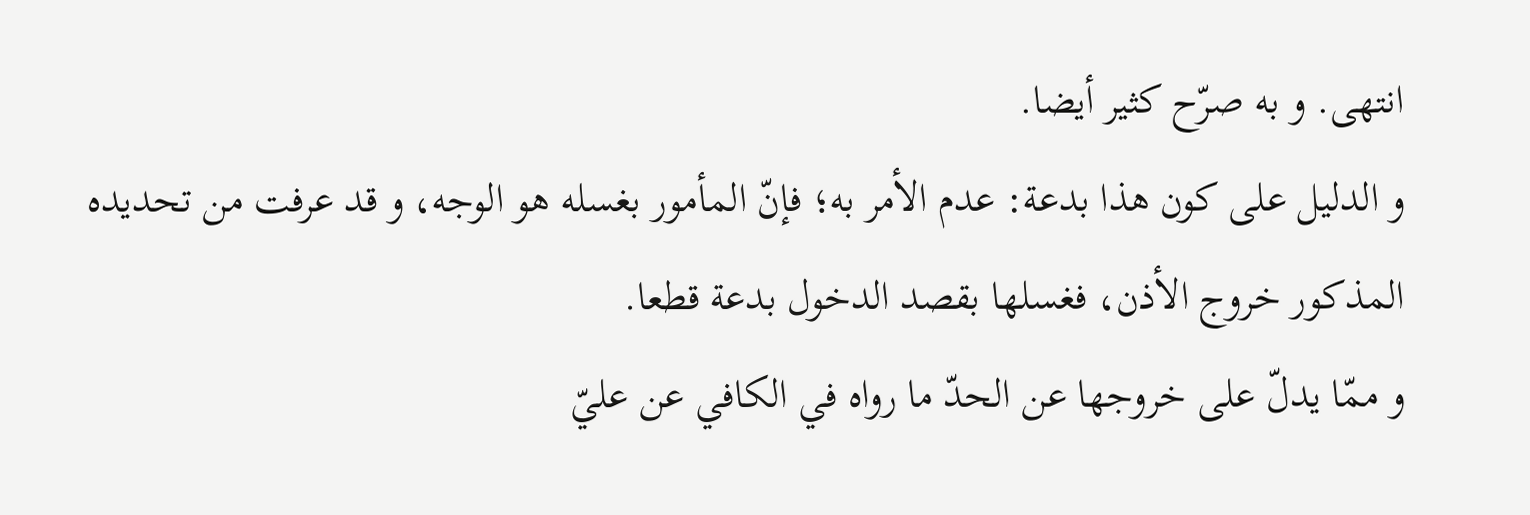انتهى. و به صرّح كثير أيضا.
و الدليل على كون هذا بدعة: عدم الأمر به؛ فإنّ المأمور بغسله هو الوجه، و قد عرفت من تحديده المذكور خروج الأذن، فغسلها بقصد الدخول بدعة قطعا.
و ممّا يدلّ على خروجها عن الحدّ ما رواه في الكافي عن عليّ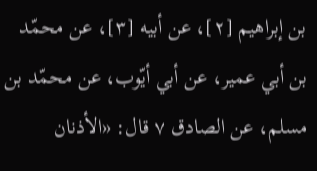بن إبراهيم [٢]، عن أبيه [٣]، عن محمّد بن أبي عمير، عن أبي أيّوب، عن محمّد بن مسلم، عن الصادق ٧ قال: «الأذنان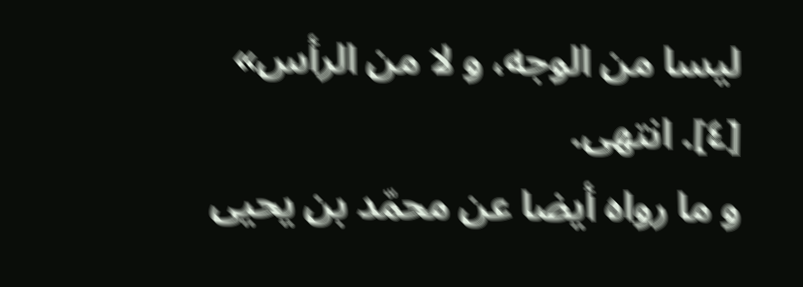ليسا من الوجه، و لا من الرأس» [٤]. انتهى.
و ما رواه أيضا عن محمّد بن يحيى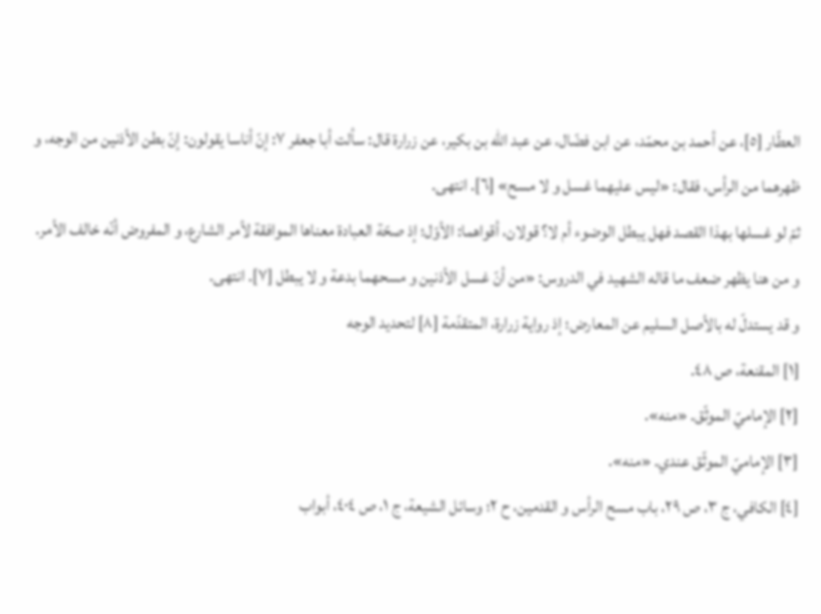العطّار [٥]، عن أحمد بن محمّد، عن ابن فضّال، عن عبد اللّه بن بكير، عن زرارة قال: سألت أبا جعفر ٧: إنّ أناسا يقولون: إنّ بطن الأذنين من الوجه، و ظهرهما من الرأس، فقال: «ليس عليهما غسل و لا مسح» [٦]. انتهى.
ثمّ لو غسلها بهذا القصد فهل يبطل الوضوء أم لا؟ قولان، أقواهما: الأوّل؛ إذ صحّة العبادة معناها الموافقة لأمر الشارع، و المفروض أنّه خالف الأمر.
و من هنا يظهر ضعف ما قاله الشهيد في الدروس: «من أنّ غسل الأذنين و مسحهما بدعة و لا يبطل [٧]. انتهى.
و قد يستدلّ له بالأصل السليم عن المعارض؛ إذ رواية زرارة، المتقدّمة [٨] لتحديد الوجه
[١] المقنعة، ص ٤٨.
[٢] الإماميّ الموثّق. «منه».
[٣] الإماميّ الموثّق عندي. «منه».
[٤] الكافي، ج ٣، ص ٢٩، باب مسح الرأس و القدمين، ح ٢؛ وسائل الشيعة، ج ١، ص ٤٠٤، أبواب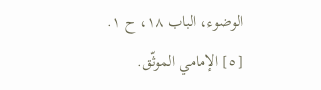الوضوء، الباب ١٨، ح ١.
[٥] الإمامي الموثّق.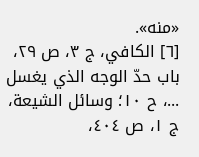«منه».
[٦] الكافي، ج ٣، ص ٢٩، باب حدّ الوجه الذي يغسل ...، ح ١٠؛ وسائل الشيعة، ج ١، ص ٤٠٤،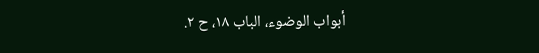أبواب الوضوء، الباب ١٨، ح ٢.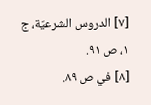[٧] الدروس الشرعيّة، ج ١، ص ٩١.
[٨] في ص ٨٩.